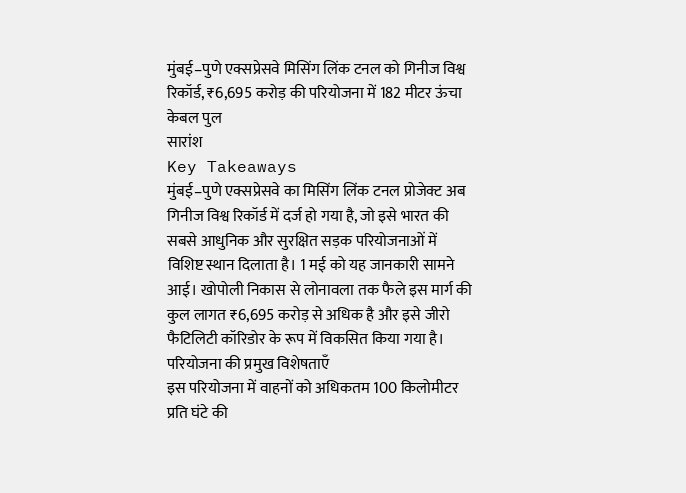मुंबई–पुणे एक्सप्रेसवे मिसिंग लिंक टनल को गिनीज विश्व रिकॉर्ड, ₹6,695 करोड़ की परियोजना में 182 मीटर ऊंचा केबल पुल
सारांश
Key Takeaways
मुंबई–पुणे एक्सप्रेसवे का मिसिंग लिंक टनल प्रोजेक्ट अब गिनीज विश्व रिकॉर्ड में दर्ज हो गया है, जो इसे भारत की सबसे आधुनिक और सुरक्षित सड़क परियोजनाओं में विशिष्ट स्थान दिलाता है। 1 मई को यह जानकारी सामने आई। खोपोली निकास से लोनावला तक फैले इस मार्ग की कुल लागत ₹6,695 करोड़ से अधिक है और इसे जीरो फैटिलिटी कॉरिडोर के रूप में विकसित किया गया है।
परियोजना की प्रमुख विशेषताएँ
इस परियोजना में वाहनों को अधिकतम 100 किलोमीटर प्रति घंटे की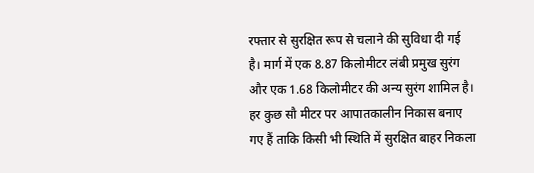रफ्तार से सुरक्षित रूप से चलाने की सुविधा दी गई है। मार्ग में एक 8.87 किलोमीटर लंबी प्रमुख सुरंग और एक 1.68 किलोमीटर की अन्य सुरंग शामिल है। हर कुछ सौ मीटर पर आपातकालीन निकास बनाए गए हैं ताकि किसी भी स्थिति में सुरक्षित बाहर निकला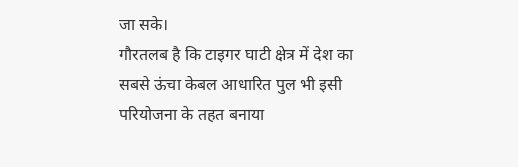जा सके।
गौरतलब है कि टाइगर घाटी क्षेत्र में देश का सबसे ऊंचा केबल आधारित पुल भी इसी परियोजना के तहत बनाया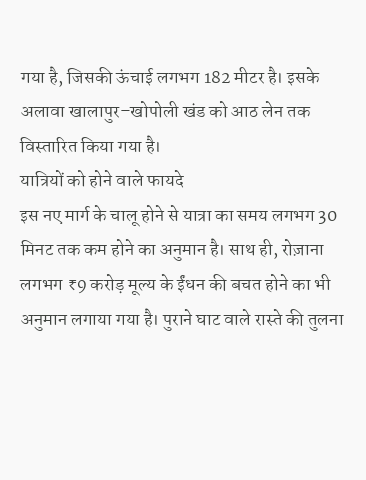गया है, जिसकी ऊंचाई लगभग 182 मीटर है। इसके अलावा खालापुर–खोपोली खंड को आठ लेन तक विस्तारित किया गया है।
यात्रियों को होने वाले फायदे
इस नए मार्ग के चालू होने से यात्रा का समय लगभग 30 मिनट तक कम होने का अनुमान है। साथ ही, रोज़ाना लगभग ₹9 करोड़ मूल्य के ईंधन की बचत होने का भी अनुमान लगाया गया है। पुराने घाट वाले रास्ते की तुलना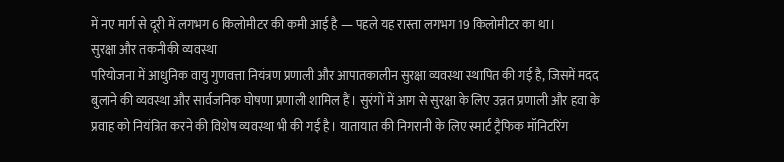में नए मार्ग से दूरी में लगभग 6 किलोमीटर की कमी आई है — पहले यह रास्ता लगभग 19 किलोमीटर का था।
सुरक्षा और तकनीकी व्यवस्था
परियोजना में आधुनिक वायु गुणवत्ता नियंत्रण प्रणाली और आपातकालीन सुरक्षा व्यवस्था स्थापित की गई है, जिसमें मदद बुलाने की व्यवस्था और सार्वजनिक घोषणा प्रणाली शामिल हैं। सुरंगों में आग से सुरक्षा के लिए उन्नत प्रणाली और हवा के प्रवाह को नियंत्रित करने की विशेष व्यवस्था भी की गई है। यातायात की निगरानी के लिए स्मार्ट ट्रैफिक मॉनिटरिंग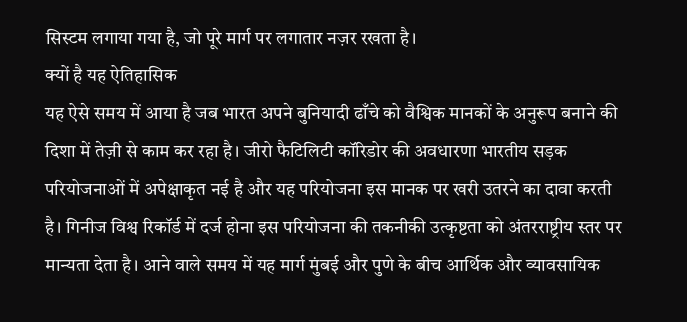सिस्टम लगाया गया है, जो पूरे मार्ग पर लगातार नज़र रखता है।
क्यों है यह ऐतिहासिक
यह ऐसे समय में आया है जब भारत अपने बुनियादी ढाँचे को वैश्विक मानकों के अनुरूप बनाने की दिशा में तेज़ी से काम कर रहा है। जीरो फैटिलिटी कॉरिडोर की अवधारणा भारतीय सड़क परियोजनाओं में अपेक्षाकृत नई है और यह परियोजना इस मानक पर खरी उतरने का दावा करती है। गिनीज विश्व रिकॉर्ड में दर्ज होना इस परियोजना की तकनीकी उत्कृष्टता को अंतरराष्ट्रीय स्तर पर मान्यता देता है। आने वाले समय में यह मार्ग मुंबई और पुणे के बीच आर्थिक और व्यावसायिक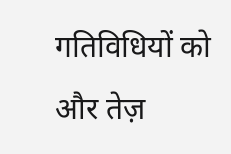गतिविधियों को और तेज़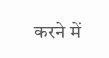करने में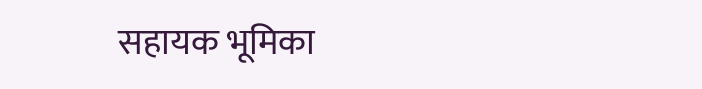सहायक भूमिका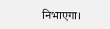निभाएगा।